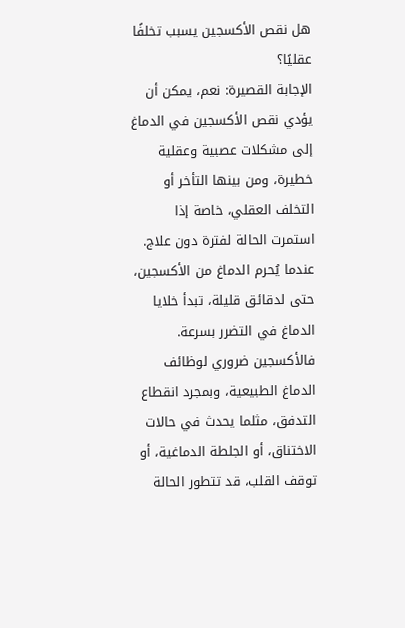هل نقص الأكسجين يسبب تخلفًا عقليًا؟
الإجابة القصيرة: نعم، يمكن أن يؤدي نقص الأكسجين في الدماغ إلى مشكلات عصبية وعقلية خطيرة، ومن بينها التأخر أو التخلف العقلي، خاصة إذا استمرت الحالة لفترة دون علاج.
عندما يُحرم الدماغ من الأكسجين، حتى لدقائق قليلة، تبدأ خلايا الدماغ في التضرر بسرعة. فالأكسجين ضروري لوظائف الدماغ الطبيعية، وبمجرد انقطاع التدفق، مثلما يحدث في حالات الاختناق، أو الجلطة الدماغية، أو توقف القلب، قد تتطور الحالة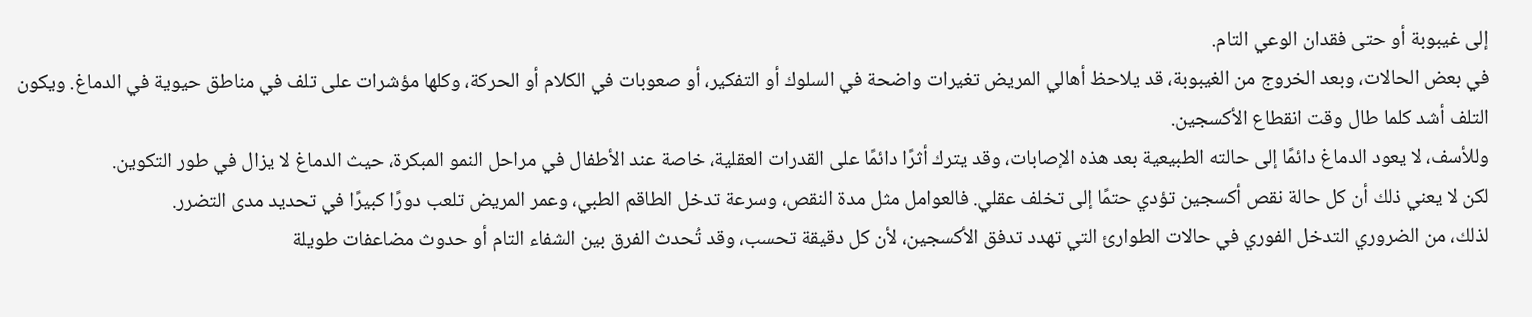إلى غيبوبة أو حتى فقدان الوعي التام.
في بعض الحالات، وبعد الخروج من الغيبوبة، قد يلاحظ أهالي المريض تغيرات واضحة في السلوك أو التفكير، أو صعوبات في الكلام أو الحركة، وكلها مؤشرات على تلف في مناطق حيوية في الدماغ. ويكون التلف أشد كلما طال وقت انقطاع الأكسجين.
وللأسف، لا يعود الدماغ دائمًا إلى حالته الطبيعية بعد هذه الإصابات، وقد يترك أثرًا دائمًا على القدرات العقلية، خاصة عند الأطفال في مراحل النمو المبكرة، حيث الدماغ لا يزال في طور التكوين.
لكن لا يعني ذلك أن كل حالة نقص أكسجين تؤدي حتمًا إلى تخلف عقلي. فالعوامل مثل مدة النقص، وسرعة تدخل الطاقم الطبي، وعمر المريض تلعب دورًا كبيرًا في تحديد مدى التضرر.
لذلك، من الضروري التدخل الفوري في حالات الطوارئ التي تهدد تدفق الأكسجين، لأن كل دقيقة تحسب، وقد تُحدث الفرق بين الشفاء التام أو حدوث مضاعفات طويلة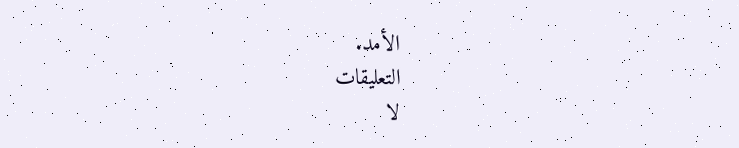الأمد.
التعليقات
لا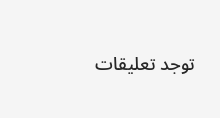توجد تعليقات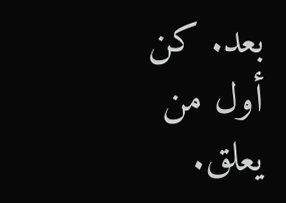بعد. كن أول من يعلق.